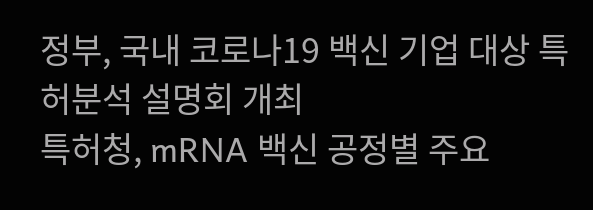정부, 국내 코로나19 백신 기업 대상 특허분석 설명회 개최
특허청, mRNA 백신 공정별 주요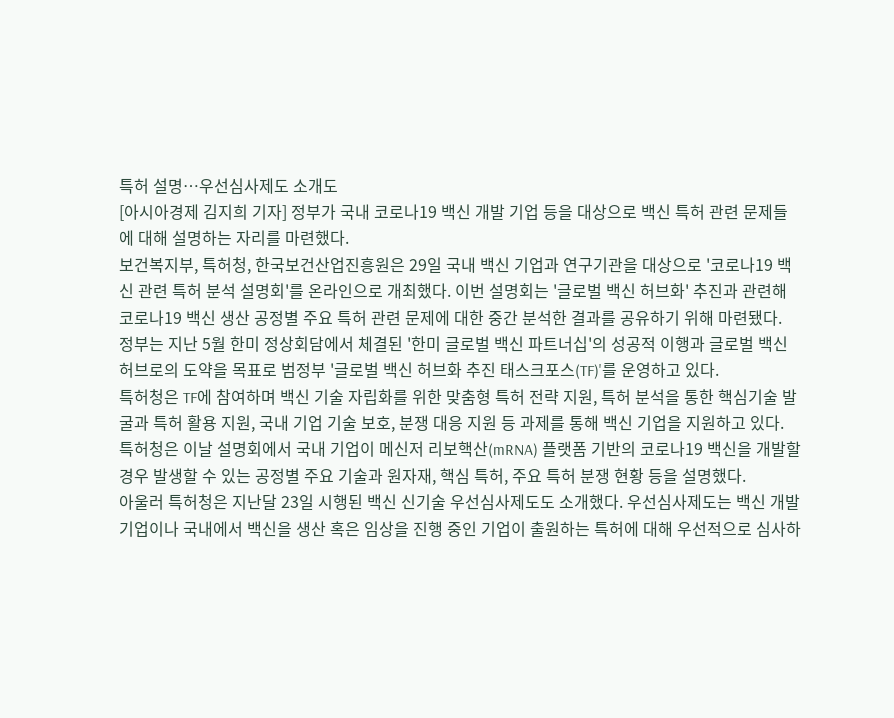특허 설명…우선심사제도 소개도
[아시아경제 김지희 기자] 정부가 국내 코로나19 백신 개발 기업 등을 대상으로 백신 특허 관련 문제들에 대해 설명하는 자리를 마련했다.
보건복지부, 특허청, 한국보건산업진흥원은 29일 국내 백신 기업과 연구기관을 대상으로 '코로나19 백신 관련 특허 분석 설명회'를 온라인으로 개최했다. 이번 설명회는 '글로벌 백신 허브화' 추진과 관련해 코로나19 백신 생산 공정별 주요 특허 관련 문제에 대한 중간 분석한 결과를 공유하기 위해 마련됐다.
정부는 지난 5월 한미 정상회담에서 체결된 '한미 글로벌 백신 파트너십'의 성공적 이행과 글로벌 백신 허브로의 도약을 목표로 범정부 '글로벌 백신 허브화 추진 태스크포스(TF)'를 운영하고 있다.
특허청은 TF에 참여하며 백신 기술 자립화를 위한 맞춤형 특허 전략 지원, 특허 분석을 통한 핵심기술 발굴과 특허 활용 지원, 국내 기업 기술 보호, 분쟁 대응 지원 등 과제를 통해 백신 기업을 지원하고 있다. 특허청은 이날 설명회에서 국내 기업이 메신저 리보핵산(mRNA) 플랫폼 기반의 코로나19 백신을 개발할 경우 발생할 수 있는 공정별 주요 기술과 원자재, 핵심 특허, 주요 특허 분쟁 현황 등을 설명했다.
아울러 특허청은 지난달 23일 시행된 백신 신기술 우선심사제도도 소개했다. 우선심사제도는 백신 개발 기업이나 국내에서 백신을 생산 혹은 임상을 진행 중인 기업이 출원하는 특허에 대해 우선적으로 심사하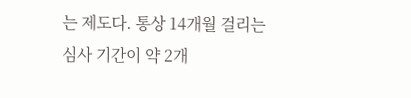는 제도다. 통상 14개월 걸리는 심사 기간이 약 2개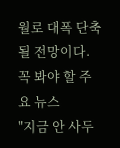월로 대폭 단축될 전망이다.
꼭 봐야 할 주요 뉴스
"지금 안 사두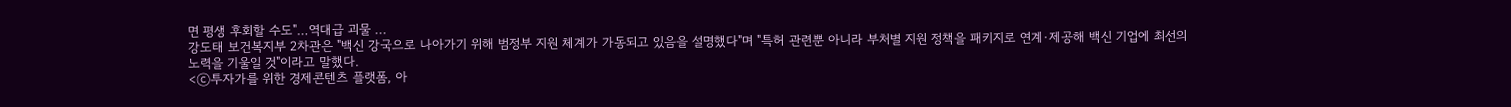면 평생 후회할 수도"…역대급 괴물 ...
강도태 보건복지부 2차관은 "백신 강국으로 나아가기 위해 범정부 지원 체계가 가동되고 있음을 설명했다"며 "특허 관련뿐 아니라 부처별 지원 정책을 패키지로 연계·제공해 백신 기업에 최선의 노력을 기울일 것"이라고 말했다.
<ⓒ투자가를 위한 경제콘텐츠 플랫폼, 아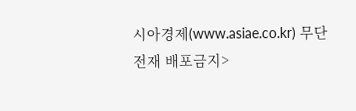시아경제(www.asiae.co.kr) 무단전재 배포금지>